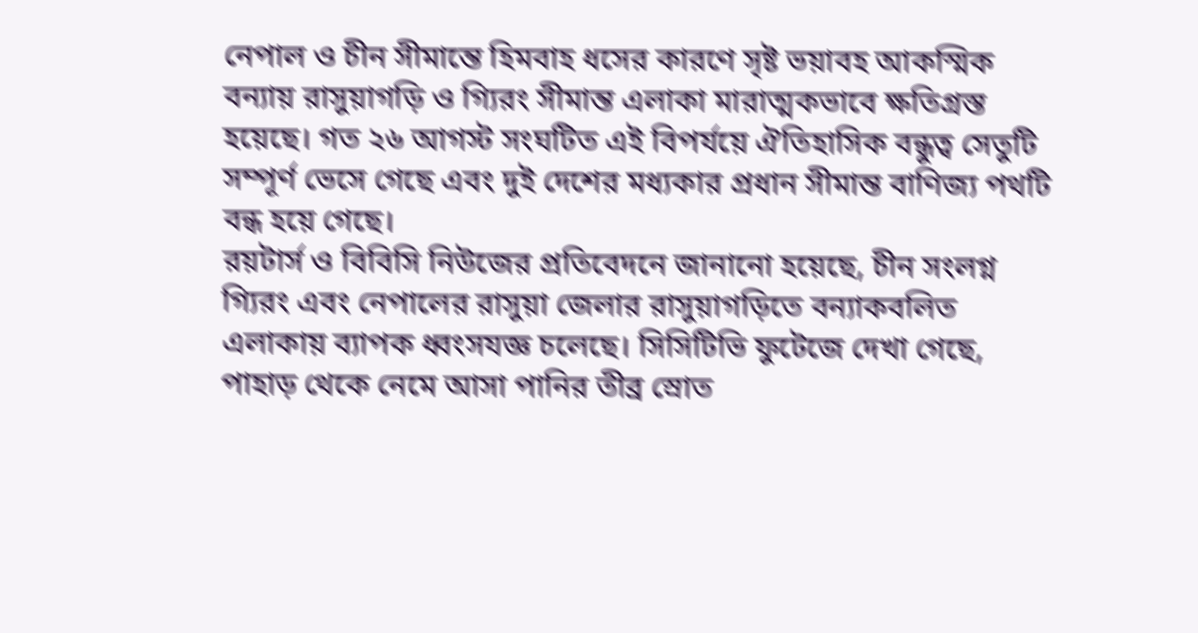নেপাল ও চীন সীমান্তে হিমবাহ ধসের কারণে সৃষ্ট ভয়াবহ আকস্মিক বন্যায় রাসুয়াগড়ি ও গ্যিরং সীমান্ত এলাকা মারাত্মকভাবে ক্ষতিগ্রস্ত হয়েছে। গত ২৬ আগস্ট সংঘটিত এই বিপর্যয়ে ঐতিহাসিক বন্ধুত্ব সেতুটি সম্পূর্ণ ভেসে গেছে এবং দুই দেশের মধ্যকার প্রধান সীমান্ত বাণিজ্য পথটি বন্ধ হয়ে গেছে।
রয়টার্স ও বিবিসি নিউজের প্রতিবেদনে জানানো হয়েছে, চীন সংলগ্ন গ্যিরং এবং নেপালের রাসুয়া জেলার রাসুয়াগড়িতে বন্যাকবলিত এলাকায় ব্যাপক ধ্বংসযজ্ঞ চলেছে। সিসিটিভি ফুটেজে দেখা গেছে, পাহাড় থেকে নেমে আসা পানির তীব্র স্রোত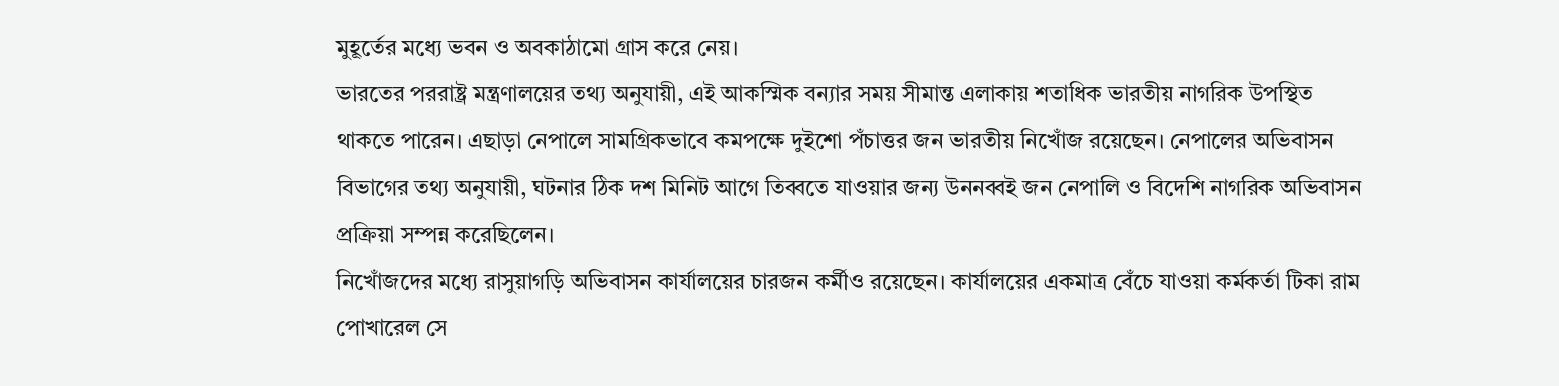মুহূর্তের মধ্যে ভবন ও অবকাঠামো গ্রাস করে নেয়।
ভারতের পররাষ্ট্র মন্ত্রণালয়ের তথ্য অনুযায়ী, এই আকস্মিক বন্যার সময় সীমান্ত এলাকায় শতাধিক ভারতীয় নাগরিক উপস্থিত থাকতে পারেন। এছাড়া নেপালে সামগ্রিকভাবে কমপক্ষে দুইশো পঁচাত্তর জন ভারতীয় নিখোঁজ রয়েছেন। নেপালের অভিবাসন বিভাগের তথ্য অনুযায়ী, ঘটনার ঠিক দশ মিনিট আগে তিব্বতে যাওয়ার জন্য উননব্বই জন নেপালি ও বিদেশি নাগরিক অভিবাসন প্রক্রিয়া সম্পন্ন করেছিলেন।
নিখোঁজদের মধ্যে রাসুয়াগড়ি অভিবাসন কার্যালয়ের চারজন কর্মীও রয়েছেন। কার্যালয়ের একমাত্র বেঁচে যাওয়া কর্মকর্তা টিকা রাম পোখারেল সে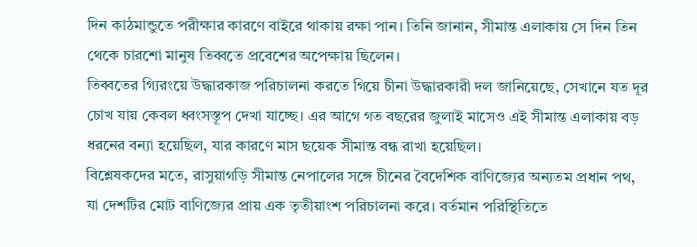দিন কাঠমান্ডুতে পরীক্ষার কারণে বাইরে থাকায় রক্ষা পান। তিনি জানান, সীমান্ত এলাকায় সে দিন তিন থেকে চারশো মানুষ তিব্বতে প্রবেশের অপেক্ষায় ছিলেন।
তিব্বতের গ্যিরংয়ে উদ্ধারকাজ পরিচালনা করতে গিয়ে চীনা উদ্ধারকারী দল জানিয়েছে, সেখানে যত দূর চোখ যায় কেবল ধ্বংসস্তূপ দেখা যাচ্ছে। এর আগে গত বছরের জুলাই মাসেও এই সীমান্ত এলাকায় বড় ধরনের বন্যা হয়েছিল, যার কারণে মাস ছয়েক সীমান্ত বন্ধ রাখা হয়েছিল।
বিশ্লেষকদের মতে, রাসুয়াগড়ি সীমান্ত নেপালের সঙ্গে চীনের বৈদেশিক বাণিজ্যের অন্যতম প্রধান পথ, যা দেশটির মোট বাণিজ্যের প্রায় এক তৃতীয়াংশ পরিচালনা করে। বর্তমান পরিস্থিতিতে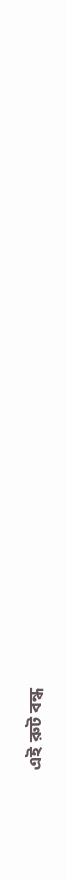এই রুট বন্ধ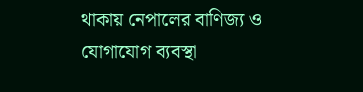থাকায় নেপালের বাণিজ্য ও যোগাযোগ ব্যবস্থা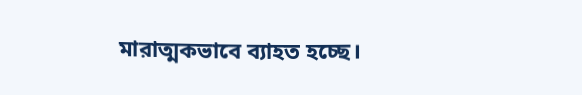মারাত্মকভাবে ব্যাহত হচ্ছে।